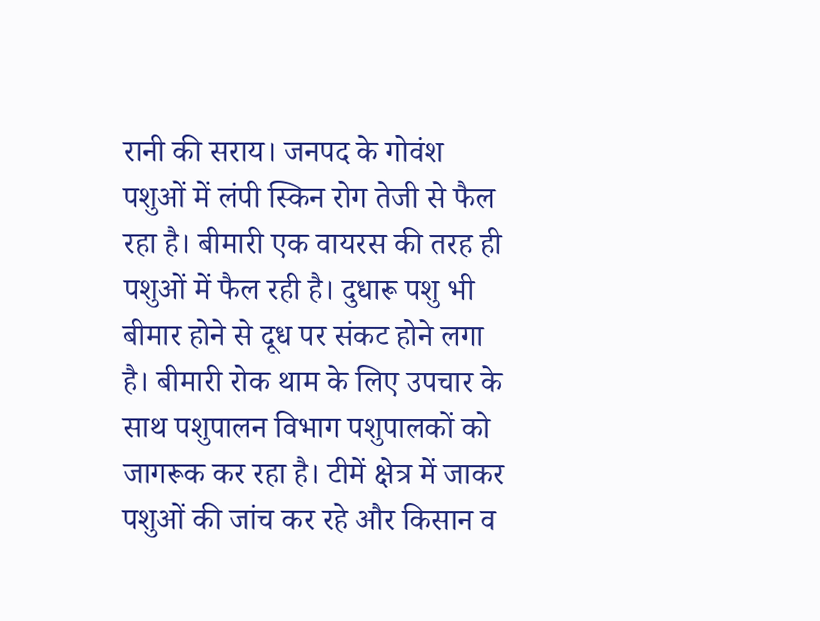रानी की सराय। जनपद के गोवंश पशुओं में लंपी स्किन रोग तेजी से फैल रहा है। बीमारी एक वायरस की तरह ही पशुओं में फैल रही है। दुधारू पशु भी बीमार होने से दूध पर संकट होने लगा है। बीमारी रोक थाम के लिए उपचार के साथ पशुपालन विभाग पशुपालकों को जागरूक कर रहा है। टीमें क्षेत्र में जाकर पशुओं की जांच कर रहे और किसान व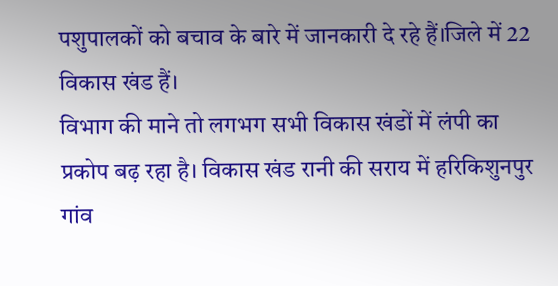पशुपालकों को बचाव के बारे में जानकारी दे रहे हैं।जिले में 22 विकास खंड हैं।
विभाग की माने तो लगभग सभी विकास खंडों में लंपी का प्रकोप बढ़ रहा है। विकास खंड रानी की सराय में हरिकिशुनपुर गांव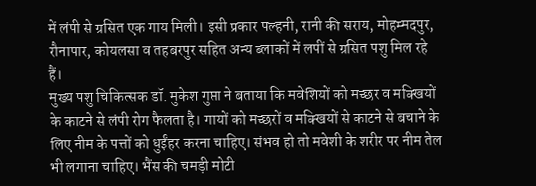में लंपी से ग्रसित एक गाय मिली। इसी प्रकार पल्हनी, रानी की सराय, मोहम्मदपुर, रौनापार, कोयलसा व तहबरपुर सहित अन्य ब्लाकों में लपीं से ग्रसित पशु मिल रहे हैं।
मुख्य पशु चिकित्सक डॉ. मुकेश गुप्ता ने बताया कि मवेशियों को मच्छर व मक्खियों के काटने से लंपी रोग फैलता है। गायों को मच्छरों व मक्खियों से काटने से बचाने के लिए नीम के पत्तों को धुईंहर करना चाहिए। संभव हो तो मवेशी के शरीर पर नीम तेल भी लगाना चाहिए। भैंस की चमड़ी मोटी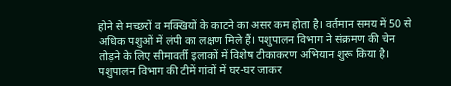होने से मच्छरों व मक्खियों के काटने का असर कम होता है। वर्तमान समय में 50 से अधिक पशुओं में लंपी का लक्षण मिले हैं। पशुपालन विभाग ने संक्रमण की चेन तोड़ने के लिए सीमावर्ती इलाकों में विशेष टीकाकरण अभियान शुरू किया है।
पशुपालन विभाग की टीमें गांवों में घर-घर जाकर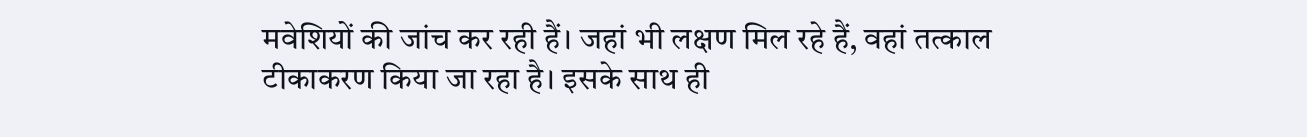मवेशियों की जांच कर रही हैं। जहां भी लक्षण मिल रहे हैं, वहां तत्काल टीकाकरण किया जा रहा है। इसके साथ ही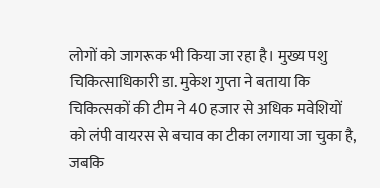लोगों को जागरूक भी किया जा रहा है। मुख्य पशु चिकित्साधिकारी डा. मुकेश गुप्ता ने बताया कि चिकित्सकों की टीम ने 40 हजार से अधिक मवेशियों को लंपी वायरस से बचाव का टीका लगाया जा चुका है, जबकि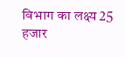विभाग का लक्ष्य 25 हजार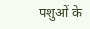पशुओं के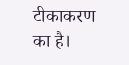टीकाकरण का है।